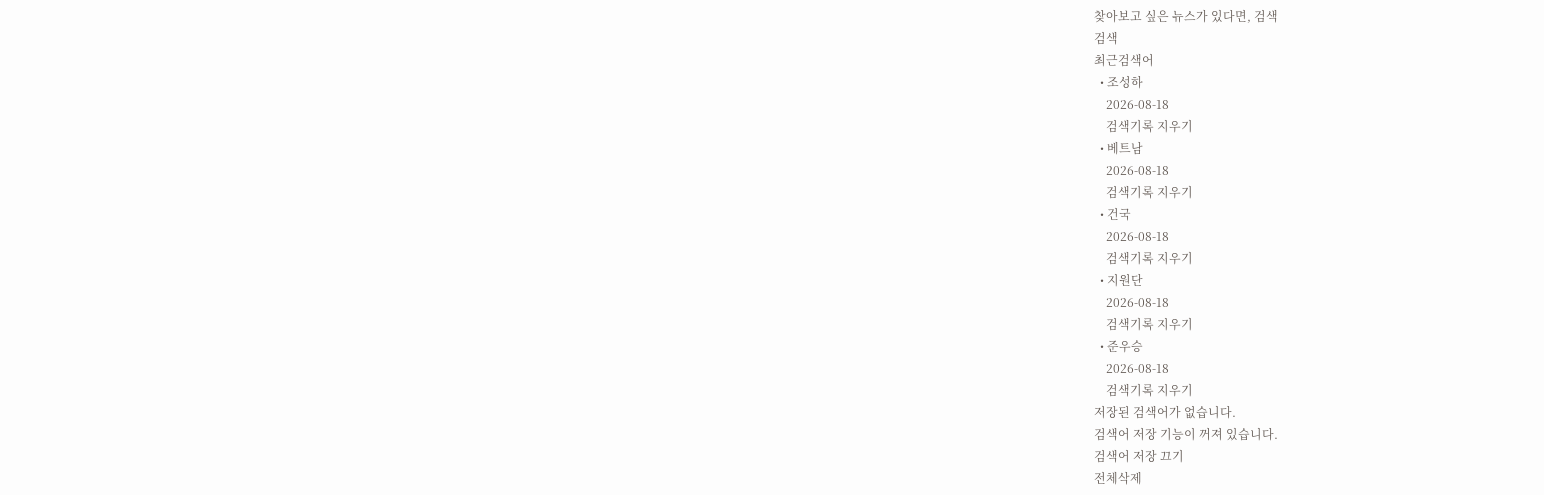찾아보고 싶은 뉴스가 있다면, 검색
검색
최근검색어
  • 조성하
    2026-08-18
    검색기록 지우기
  • 베트남
    2026-08-18
    검색기록 지우기
  • 건국
    2026-08-18
    검색기록 지우기
  • 지원단
    2026-08-18
    검색기록 지우기
  • 준우승
    2026-08-18
    검색기록 지우기
저장된 검색어가 없습니다.
검색어 저장 기능이 꺼져 있습니다.
검색어 저장 끄기
전체삭제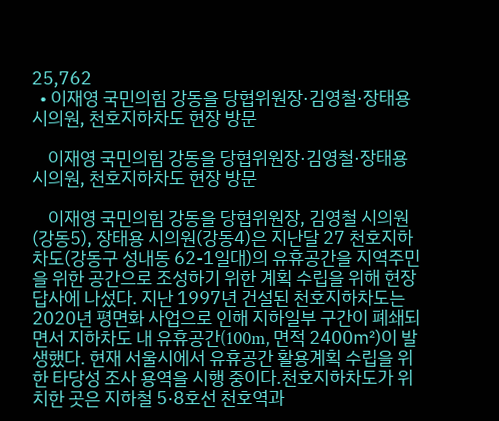25,762
  • 이재영 국민의힘 강동을 당협위원장·김영철·장태용 시의원, 천호지하차도 현장 방문

    이재영 국민의힘 강동을 당협위원장·김영철·장태용 시의원, 천호지하차도 현장 방문

    이재영 국민의힘 강동을 당협위원장, 김영철 시의원(강동5), 장태용 시의원(강동4)은 지난달 27 천호지하차도(강동구 성내동 62-1일대)의 유휴공간을 지역주민을 위한 공간으로 조성하기 위한 계획 수립을 위해 현장답사에 나섰다. 지난 1997년 건설된 천호지하차도는 2020년 평면화 사업으로 인해 지하일부 구간이 폐쇄되면서 지하차도 내 유휴공간(100m, 면적 2400㎡)이 발생했다. 현재 서울시에서 유휴공간 활용계획 수립을 위한 타당성 조사 용역을 시행 중이다.천호지하차도가 위치한 곳은 지하철 5·8호선 천호역과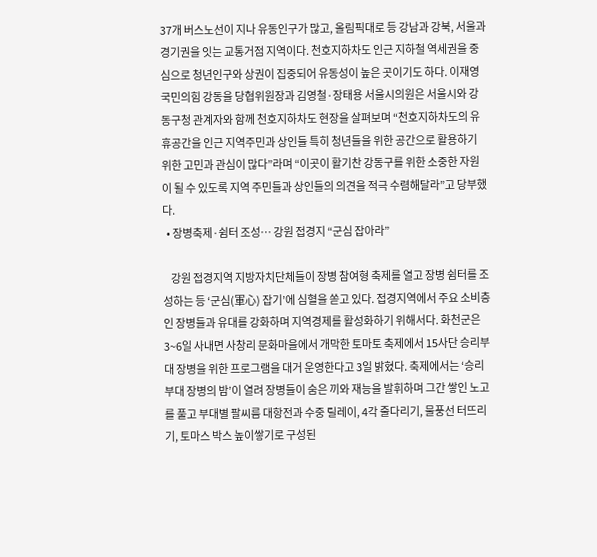37개 버스노선이 지나 유동인구가 많고, 올림픽대로 등 강남과 강북, 서울과 경기권을 잇는 교통거점 지역이다. 천호지하차도 인근 지하철 역세권을 중심으로 청년인구와 상권이 집중되어 유동성이 높은 곳이기도 하다. 이재영 국민의힘 강동을 당협위원장과 김영철·장태용 서울시의원은 서울시와 강동구청 관계자와 함께 천호지하차도 현장을 살펴보며 “천호지하차도의 유휴공간을 인근 지역주민과 상인들 특히 청년들을 위한 공간으로 활용하기 위한 고민과 관심이 많다”라며 “이곳이 활기찬 강동구를 위한 소중한 자원이 될 수 있도록 지역 주민들과 상인들의 의견을 적극 수렴해달라”고 당부했다.
  • 장병축제·쉼터 조성… 강원 접경지 “군심 잡아라”

    강원 접경지역 지방자치단체들이 장병 참여형 축제를 열고 장병 쉼터를 조성하는 등 ‘군심(軍心) 잡기’에 심혈을 쏟고 있다. 접경지역에서 주요 소비층인 장병들과 유대를 강화하며 지역경제를 활성화하기 위해서다. 화천군은 3~6일 사내면 사창리 문화마을에서 개막한 토마토 축제에서 15사단 승리부대 장병을 위한 프로그램을 대거 운영한다고 3일 밝혔다. 축제에서는 ‘승리부대 장병의 밤’이 열려 장병들이 숨은 끼와 재능을 발휘하며 그간 쌓인 노고를 풀고 부대별 팔씨름 대항전과 수중 릴레이, 4각 줄다리기, 물풍선 터뜨리기, 토마스 박스 높이쌓기로 구성된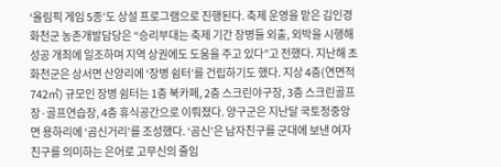‘올림픽 게임 5종’도 상설 프로그램으로 진행된다. 축제 운영을 맡은 김인경 화천군 농촌개발담당은 “승리부대는 축제 기간 장병들 외출, 외박을 시행해 성공 개최에 일조하며 지역 상권에도 도움을 주고 있다”고 전했다. 지난해 초 화천군은 상서면 산양리에 ‘장병 쉼터’를 건립하기도 했다. 지상 4층(연면적 742㎡) 규모인 장병 쉼터는 1층 북카페, 2층 스크린야구장, 3층 스크린골프장·골프연습장, 4층 휴식공간으로 이뤄졌다. 양구군은 지난달 국토정중앙면 용하리에 ‘곰신거리’를 조성했다. ‘곰신’은 남자친구를 군대에 보낸 여자친구를 의미하는 은어로 고무신의 줄임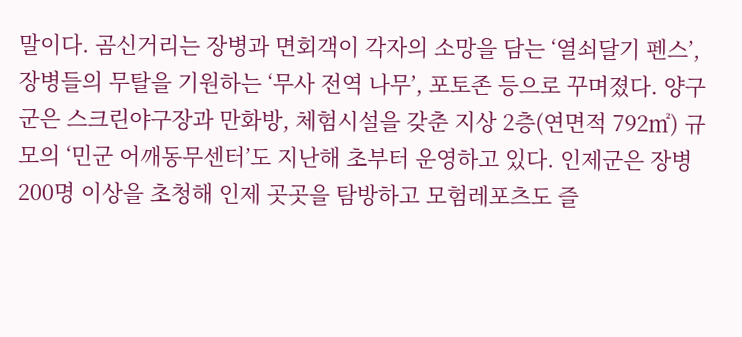말이다. 곰신거리는 장병과 면회객이 각자의 소망을 담는 ‘열쇠달기 펜스’, 장병들의 무탈을 기원하는 ‘무사 전역 나무’, 포토존 등으로 꾸며졌다. 양구군은 스크린야구장과 만화방, 체험시설을 갖춘 지상 2층(연면적 792㎡) 규모의 ‘민군 어깨동무센터’도 지난해 초부터 운영하고 있다. 인제군은 장병 200명 이상을 초청해 인제 곳곳을 탐방하고 모험레포츠도 즐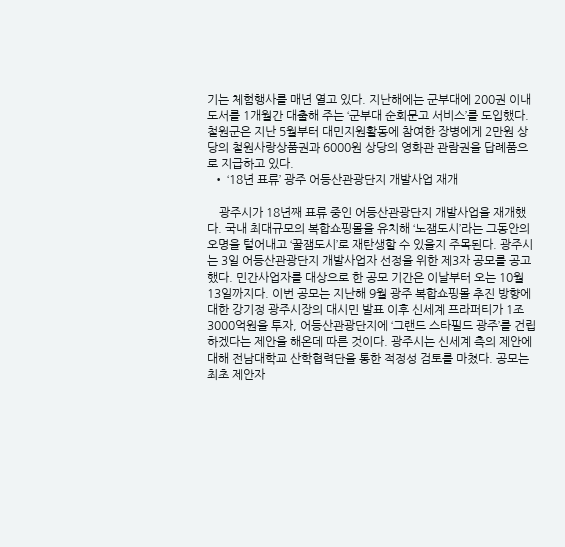기는 체험행사를 매년 열고 있다. 지난해에는 군부대에 200권 이내 도서를 1개월간 대출해 주는 ‘군부대 순회문고 서비스’를 도입했다. 철원군은 지난 5월부터 대민지원활동에 참여한 장병에게 2만원 상당의 철원사랑상품권과 6000원 상당의 영화관 관람권을 답례품으로 지급하고 있다.
  • ‘18년 표류’ 광주 어등산관광단지 개발사업 재개

    광주시가 18년째 표류 중인 어등산관광단지 개발사업을 재개했다. 국내 최대규모의 복합쇼핑몰을 유치해 ‘노잼도시’라는 그동안의 오명을 털어내고 ‘꿀잼도시’로 재탄생할 수 있을지 주목된다. 광주시는 3일 어등산관광단지 개발사업자 선정을 위한 제3자 공모를 공고했다. 민간사업자를 대상으로 한 공모 기간은 이날부터 오는 10월 13일까지다. 이번 공모는 지난해 9월 광주 복합쇼핑몰 추진 방향에 대한 강기정 광주시장의 대시민 발표 이후 신세계 프라퍼티가 1조 3000억원을 투자, 어등산관광단지에 ‘그랜드 스타필드 광주’를 건립하겠다는 제안을 해온데 따른 것이다. 광주시는 신세계 측의 제안에 대해 전남대학교 산학협력단을 통한 적정성 검토를 마쳤다. 공모는 최초 제안자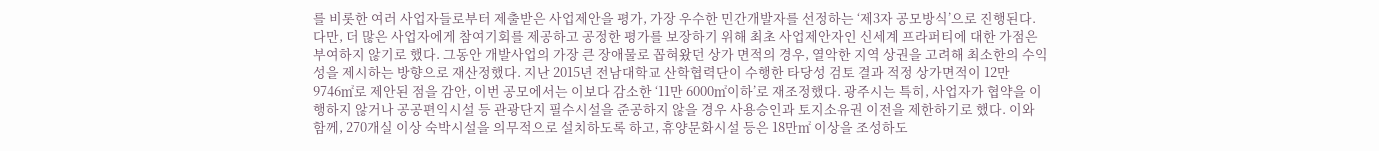를 비롯한 여러 사업자들로부터 제출받은 사업제안을 평가, 가장 우수한 민간개발자를 선정하는 ‘제3자 공모방식’으로 진행된다. 다만, 더 많은 사업자에게 참여기회를 제공하고 공정한 평가를 보장하기 위해 최초 사업제안자인 신세계 프라퍼티에 대한 가점은 부여하지 않기로 했다. 그동안 개발사업의 가장 큰 장애물로 꼽혀왔던 상가 면적의 경우, 열악한 지역 상권을 고려해 최소한의 수익성을 제시하는 방향으로 재산정했다. 지난 2015년 전남대학교 산학협력단이 수행한 타당성 검토 결과 적정 상가면적이 12만 9746㎡로 제안된 점을 감안, 이번 공모에서는 이보다 감소한 ‘11만 6000㎡이하’로 재조정했다. 광주시는 특히, 사업자가 협약을 이행하지 않거나 공공편익시설 등 관광단지 필수시설을 준공하지 않을 경우 사용승인과 토지소유권 이전을 제한하기로 했다. 이와 함께, 270개실 이상 숙박시설을 의무적으로 설치하도록 하고, 휴양문화시설 등은 18만㎡ 이상을 조성하도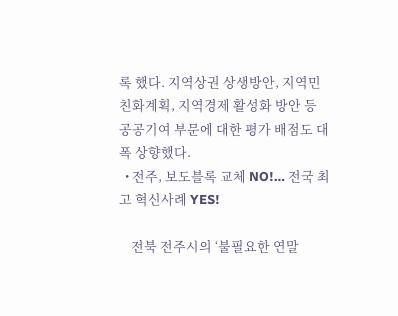록 했다. 지역상권 상생방안, 지역민 친화계획, 지역경제 활성화 방안 등 공공기여 부문에 대한 평가 배점도 대폭 상향했다.
  • 전주, 보도블록 교체 NO!… 전국 최고 혁신사례 YES!

    전북 전주시의 ‘불필요한 연말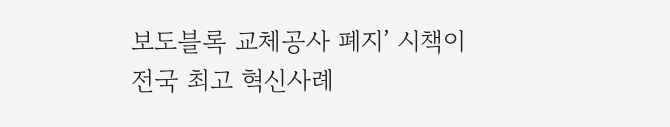보도블록 교체공사 폐지’ 시책이 전국 최고 혁신사례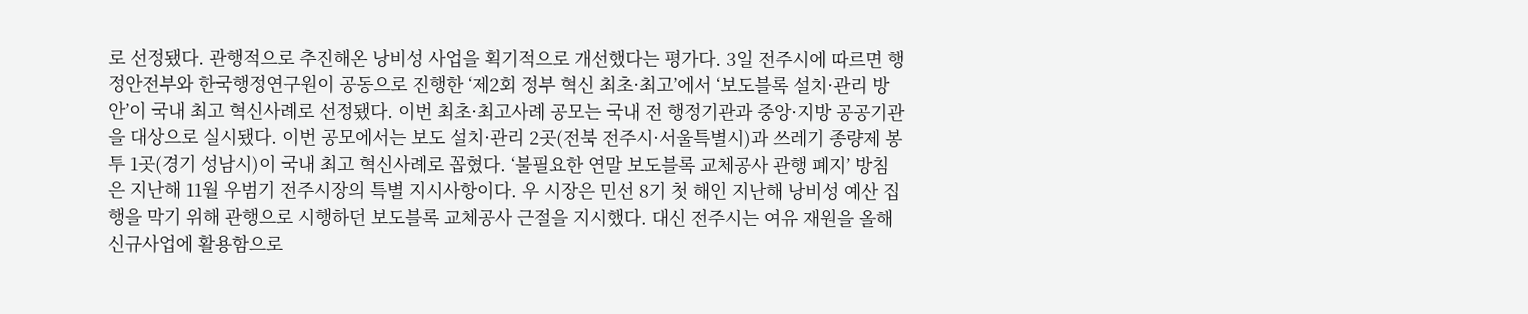로 선정됐다. 관행적으로 추진해온 낭비성 사업을 획기적으로 개선했다는 평가다. 3일 전주시에 따르면 행정안전부와 한국행정연구원이 공동으로 진행한 ‘제2회 정부 혁신 최초·최고’에서 ‘보도블록 설치·관리 방안’이 국내 최고 혁신사례로 선정됐다. 이번 최초·최고사례 공모는 국내 전 행정기관과 중앙·지방 공공기관을 대상으로 실시됐다. 이번 공모에서는 보도 설치·관리 2곳(전북 전주시·서울특별시)과 쓰레기 종량제 봉투 1곳(경기 성남시)이 국내 최고 혁신사례로 꼽혔다. ‘불필요한 연말 보도블록 교체공사 관행 폐지’ 방침은 지난해 11월 우범기 전주시장의 특별 지시사항이다. 우 시장은 민선 8기 첫 해인 지난해 낭비성 예산 집행을 막기 위해 관행으로 시행하던 보도블록 교체공사 근절을 지시했다. 대신 전주시는 여유 재원을 올해 신규사업에 활용함으로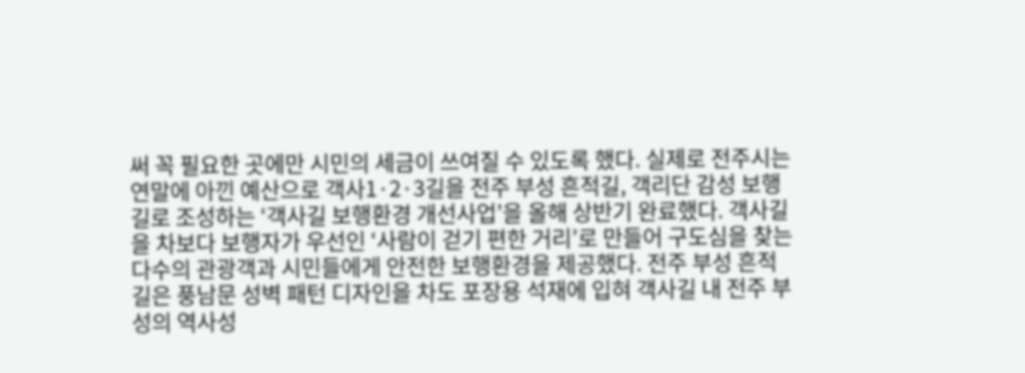써 꼭 필요한 곳에만 시민의 세금이 쓰여질 수 있도록 했다. 실제로 전주시는 연말에 아낀 예산으로 객사1·2·3길을 전주 부성 흔적길, 객리단 감성 보행길로 조성하는 ‘객사길 보행환경 개선사업’을 올해 상반기 완료했다. 객사길을 차보다 보행자가 우선인 ‘사람이 걷기 편한 거리’로 만들어 구도심을 찾는 다수의 관광객과 시민들에게 안전한 보행환경을 제공했다. 전주 부성 흔적길은 풍남문 성벽 패턴 디자인을 차도 포장용 석재에 입혀 객사길 내 전주 부성의 역사성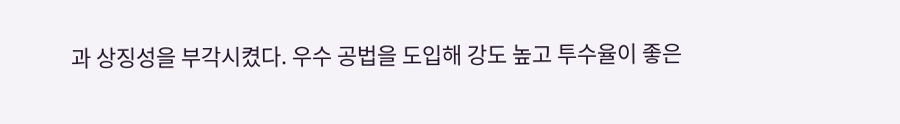과 상징성을 부각시켰다. 우수 공법을 도입해 강도 높고 투수율이 좋은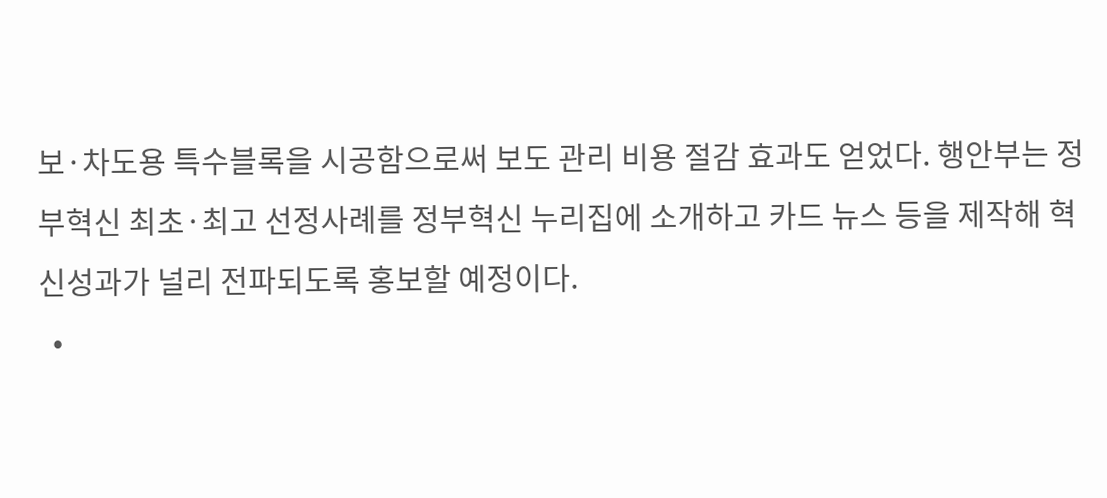보·차도용 특수블록을 시공함으로써 보도 관리 비용 절감 효과도 얻었다. 행안부는 정부혁신 최초·최고 선정사례를 정부혁신 누리집에 소개하고 카드 뉴스 등을 제작해 혁신성과가 널리 전파되도록 홍보할 예정이다.
  •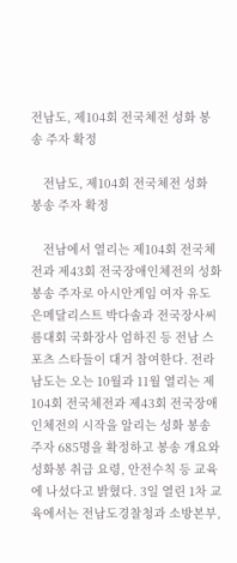전남도, 제104회 전국체전 성화 봉송 주자 확정

    전남도, 제104회 전국체전 성화 봉송 주자 확정

    전남에서 열리는 제104회 전국체전과 제43회 전국장애인체전의 성화 봉송 주자로 아시안게임 여자 유도 은메달리스트 박다솔과 전국장사씨름대회 국화장사 엄하진 등 전남 스포츠 스타들이 대거 참여한다. 전라남도는 오는 10월과 11월 열리는 제104회 전국체전과 제43회 전국장애인체전의 시작을 알리는 성화 봉송 주자 685명을 확정하고 봉송 개요와 성화봉 취급 요령, 안전수칙 등 교육에 나섰다고 밝혔다. 3일 열린 1차 교육에서는 전남도경찰청과 소방본부,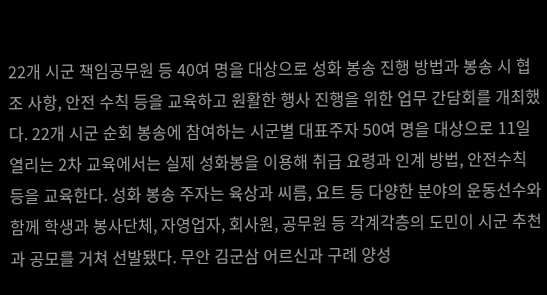22개 시군 책임공무원 등 40여 명을 대상으로 성화 봉송 진행 방법과 봉송 시 협조 사항, 안전 수칙 등을 교육하고 원활한 행사 진행을 위한 업무 간담회를 개최했다. 22개 시군 순회 봉송에 참여하는 시군별 대표주자 50여 명을 대상으로 11일 열리는 2차 교육에서는 실제 성화봉을 이용해 취급 요령과 인계 방법, 안전수칙 등을 교육한다. 성화 봉송 주자는 육상과 씨름, 요트 등 다양한 분야의 운동선수와 함께 학생과 봉사단체, 자영업자, 회사원, 공무원 등 각계각층의 도민이 시군 추천과 공모를 거쳐 선발됐다. 무안 김군삼 어르신과 구례 양성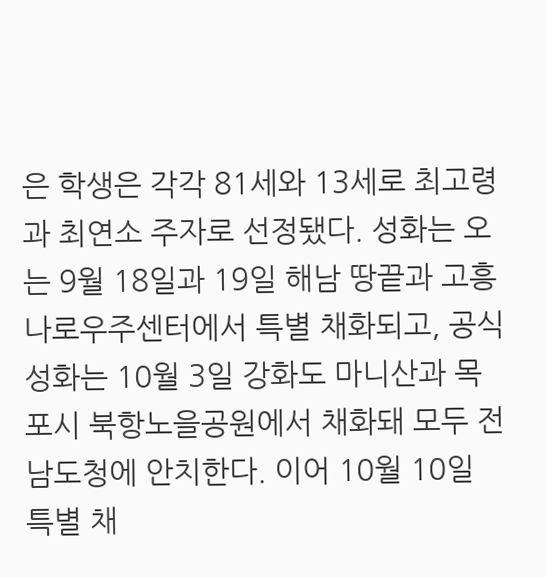은 학생은 각각 81세와 13세로 최고령과 최연소 주자로 선정됐다. 성화는 오는 9월 18일과 19일 해남 땅끝과 고흥 나로우주센터에서 특별 채화되고, 공식 성화는 10월 3일 강화도 마니산과 목포시 북항노을공원에서 채화돼 모두 전남도청에 안치한다. 이어 10월 10일 특별 채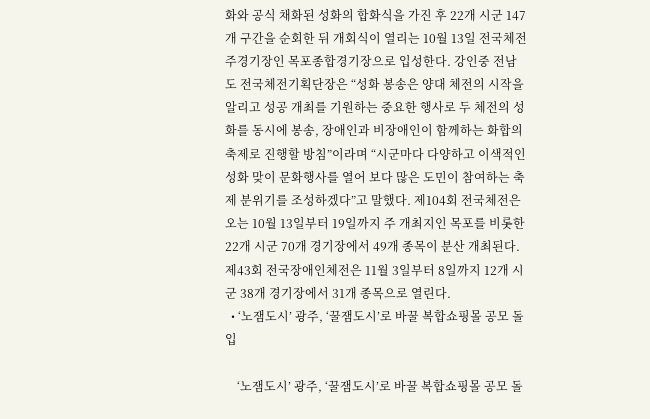화와 공식 채화된 성화의 합화식을 가진 후 22개 시군 147개 구간을 순회한 뒤 개회식이 열리는 10월 13일 전국체전 주경기장인 목포종합경기장으로 입성한다. 강인중 전남도 전국체전기획단장은 “성화 봉송은 양대 체전의 시작을 알리고 성공 개최를 기원하는 중요한 행사로 두 체전의 성화를 동시에 봉송, 장애인과 비장애인이 함께하는 화합의 축제로 진행할 방침”이라며 “시군마다 다양하고 이색적인 성화 맞이 문화행사를 열어 보다 많은 도민이 참여하는 축제 분위기를 조성하겠다”고 말했다. 제104회 전국체전은 오는 10월 13일부터 19일까지 주 개최지인 목포를 비롯한 22개 시군 70개 경기장에서 49개 종목이 분산 개최된다. 제43회 전국장애인체전은 11월 3일부터 8일까지 12개 시군 38개 경기장에서 31개 종목으로 열린다.
  • ‘노잼도시’ 광주, ‘꿀잼도시’로 바꿀 복합쇼핑몰 공모 돌입

    ‘노잼도시’ 광주, ‘꿀잼도시’로 바꿀 복합쇼핑몰 공모 돌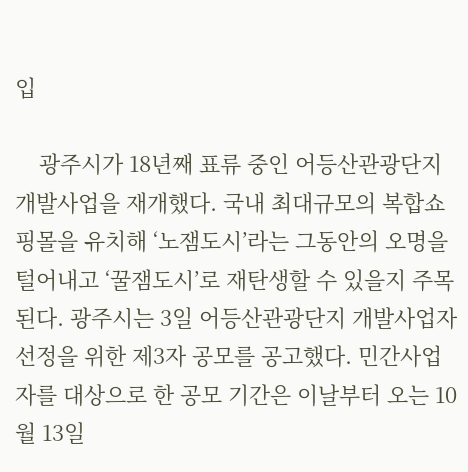입

    광주시가 18년째 표류 중인 어등산관광단지 개발사업을 재개했다. 국내 최대규모의 복합쇼핑몰을 유치해 ‘노잼도시’라는 그동안의 오명을 털어내고 ‘꿀잼도시’로 재탄생할 수 있을지 주목된다. 광주시는 3일 어등산관광단지 개발사업자 선정을 위한 제3자 공모를 공고했다. 민간사업자를 대상으로 한 공모 기간은 이날부터 오는 10월 13일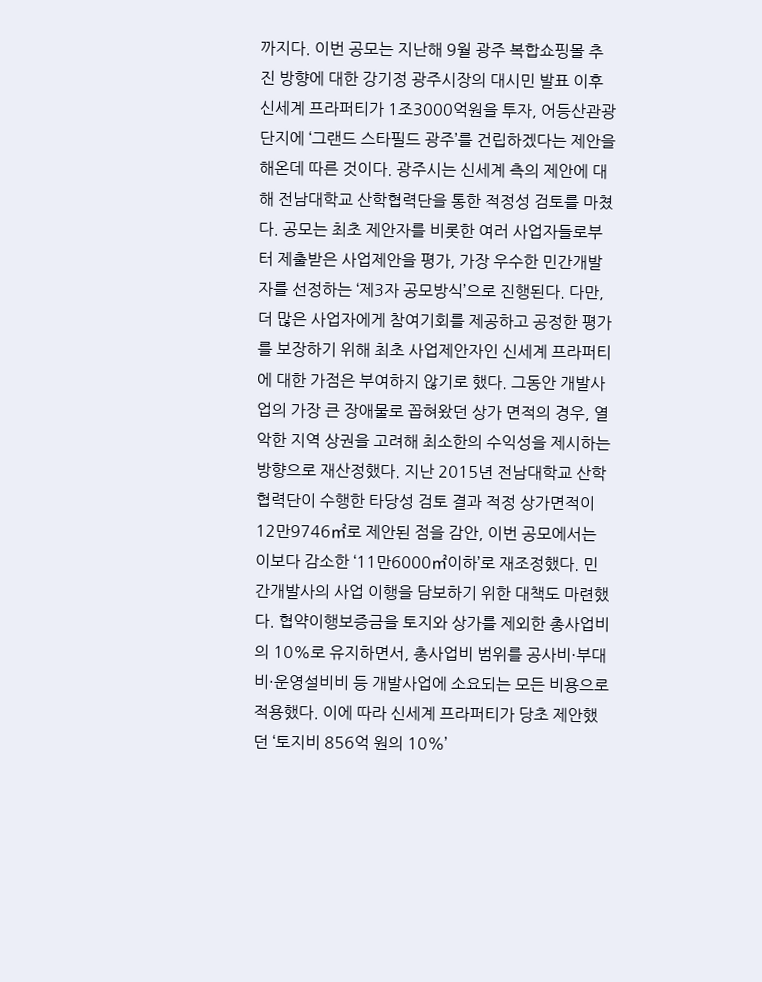까지다. 이번 공모는 지난해 9월 광주 복합쇼핑몰 추진 방향에 대한 강기정 광주시장의 대시민 발표 이후 신세계 프라퍼티가 1조3000억원을 투자, 어등산관광단지에 ‘그랜드 스타필드 광주’를 건립하겠다는 제안을 해온데 따른 것이다. 광주시는 신세계 측의 제안에 대해 전남대학교 산학협력단을 통한 적정성 검토를 마쳤다. 공모는 최초 제안자를 비롯한 여러 사업자들로부터 제출받은 사업제안을 평가, 가장 우수한 민간개발자를 선정하는 ‘제3자 공모방식’으로 진행된다. 다만, 더 많은 사업자에게 참여기회를 제공하고 공정한 평가를 보장하기 위해 최초 사업제안자인 신세계 프라퍼티에 대한 가점은 부여하지 않기로 했다. 그동안 개발사업의 가장 큰 장애물로 꼽혀왔던 상가 면적의 경우, 열악한 지역 상권을 고려해 최소한의 수익성을 제시하는 방향으로 재산정했다. 지난 2015년 전남대학교 산학협력단이 수행한 타당성 검토 결과 적정 상가면적이 12만9746㎡로 제안된 점을 감안, 이번 공모에서는 이보다 감소한 ‘11만6000㎡이하’로 재조정했다. 민간개발사의 사업 이행을 담보하기 위한 대책도 마련했다. 협약이행보증금을 토지와 상가를 제외한 총사업비의 10%로 유지하면서, 총사업비 범위를 공사비·부대비·운영설비비 등 개발사업에 소요되는 모든 비용으로 적용했다. 이에 따라 신세계 프라퍼티가 당초 제안했던 ‘토지비 856억 원의 10%’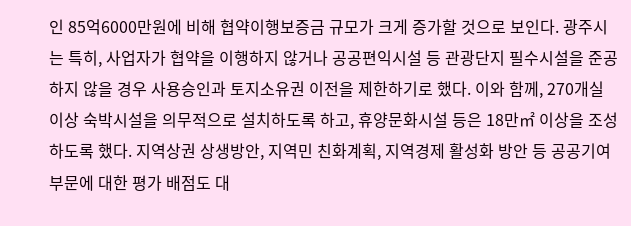인 85억6000만원에 비해 협약이행보증금 규모가 크게 증가할 것으로 보인다. 광주시는 특히, 사업자가 협약을 이행하지 않거나 공공편익시설 등 관광단지 필수시설을 준공하지 않을 경우 사용승인과 토지소유권 이전을 제한하기로 했다. 이와 함께, 270개실 이상 숙박시설을 의무적으로 설치하도록 하고, 휴양문화시설 등은 18만㎡ 이상을 조성하도록 했다. 지역상권 상생방안, 지역민 친화계획, 지역경제 활성화 방안 등 공공기여 부문에 대한 평가 배점도 대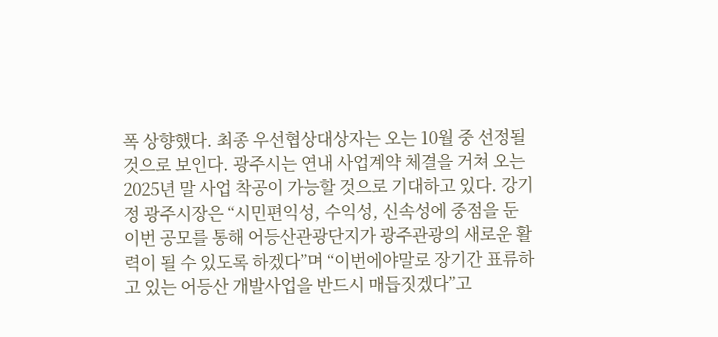폭 상향했다. 최종 우선협상대상자는 오는 10월 중 선정될 것으로 보인다. 광주시는 연내 사업계약 체결을 거쳐 오는 2025년 말 사업 착공이 가능할 것으로 기대하고 있다. 강기정 광주시장은 “시민편익성, 수익성, 신속성에 중점을 둔 이번 공모를 통해 어등산관광단지가 광주관광의 새로운 활력이 될 수 있도록 하겠다”며 “이번에야말로 장기간 표류하고 있는 어등산 개발사업을 반드시 매듭짓겠다”고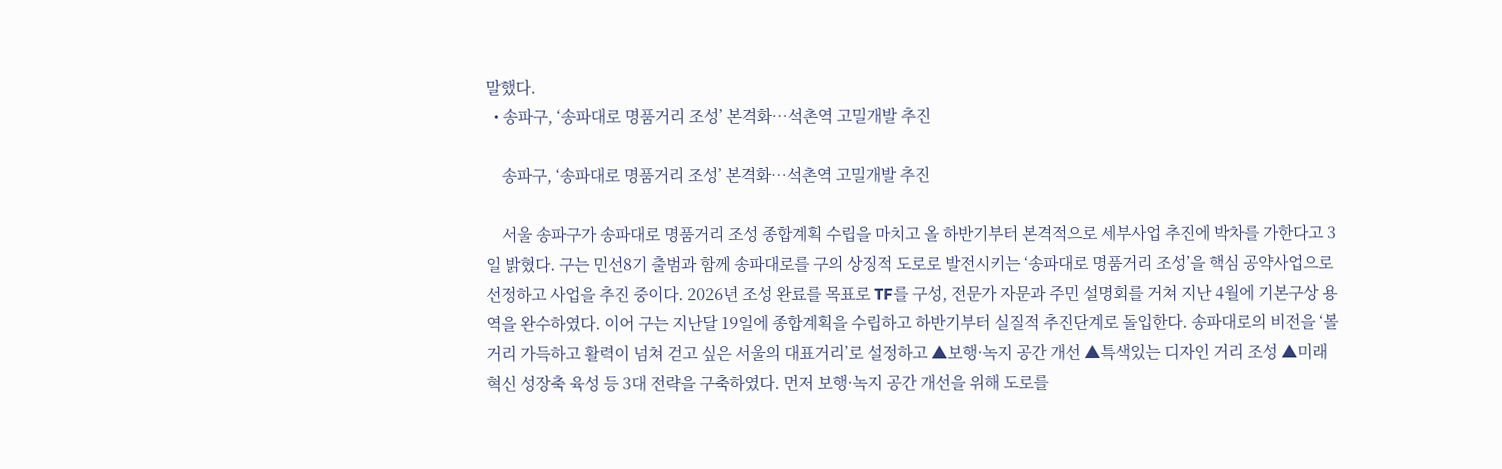말했다.
  • 송파구, ‘송파대로 명품거리 조성’ 본격화…석촌역 고밀개발 추진

    송파구, ‘송파대로 명품거리 조성’ 본격화…석촌역 고밀개발 추진

    서울 송파구가 송파대로 명품거리 조성 종합계획 수립을 마치고 올 하반기부터 본격적으로 세부사업 추진에 박차를 가한다고 3일 밝혔다. 구는 민선8기 출범과 함께 송파대로를 구의 상징적 도로로 발전시키는 ‘송파대로 명품거리 조성’을 핵심 공약사업으로 선정하고 사업을 추진 중이다. 2026년 조성 완료를 목표로 TF를 구성, 전문가 자문과 주민 설명회를 거쳐 지난 4월에 기본구상 용역을 완수하였다. 이어 구는 지난달 19일에 종합계획을 수립하고 하반기부터 실질적 추진단계로 돌입한다. 송파대로의 비전을 ‘볼거리 가득하고 활력이 넘쳐 걷고 싶은 서울의 대표거리’로 설정하고 ▲보행·녹지 공간 개선 ▲특색있는 디자인 거리 조성 ▲미래 혁신 성장축 육성 등 3대 전략을 구축하였다. 먼저 보행·녹지 공간 개선을 위해 도로를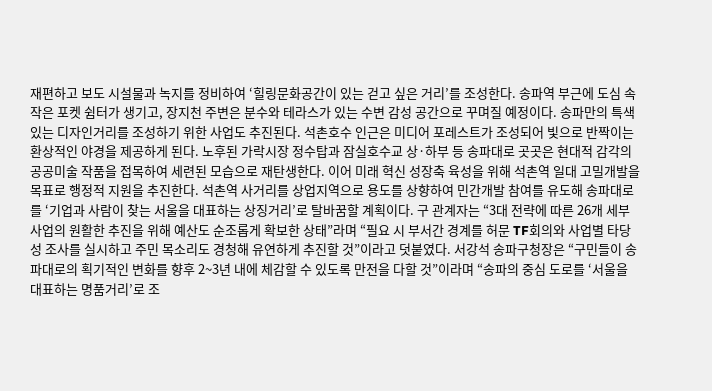재편하고 보도 시설물과 녹지를 정비하여 ‘힐링문화공간이 있는 걷고 싶은 거리’를 조성한다. 송파역 부근에 도심 속 작은 포켓 쉼터가 생기고, 장지천 주변은 분수와 테라스가 있는 수변 감성 공간으로 꾸며질 예정이다. 송파만의 특색 있는 디자인거리를 조성하기 위한 사업도 추진된다. 석촌호수 인근은 미디어 포레스트가 조성되어 빛으로 반짝이는 환상적인 야경을 제공하게 된다. 노후된 가락시장 정수탑과 잠실호수교 상·하부 등 송파대로 곳곳은 현대적 감각의 공공미술 작품을 접목하여 세련된 모습으로 재탄생한다. 이어 미래 혁신 성장축 육성을 위해 석촌역 일대 고밀개발을 목표로 행정적 지원을 추진한다. 석촌역 사거리를 상업지역으로 용도를 상향하여 민간개발 참여를 유도해 송파대로를 ‘기업과 사람이 찾는 서울을 대표하는 상징거리’로 탈바꿈할 계획이다. 구 관계자는 “3대 전략에 따른 26개 세부사업의 원활한 추진을 위해 예산도 순조롭게 확보한 상태”라며 “필요 시 부서간 경계를 허문 TF회의와 사업별 타당성 조사를 실시하고 주민 목소리도 경청해 유연하게 추진할 것”이라고 덧붙였다. 서강석 송파구청장은 “구민들이 송파대로의 획기적인 변화를 향후 2~3년 내에 체감할 수 있도록 만전을 다할 것”이라며 “송파의 중심 도로를 ‘서울을 대표하는 명품거리’로 조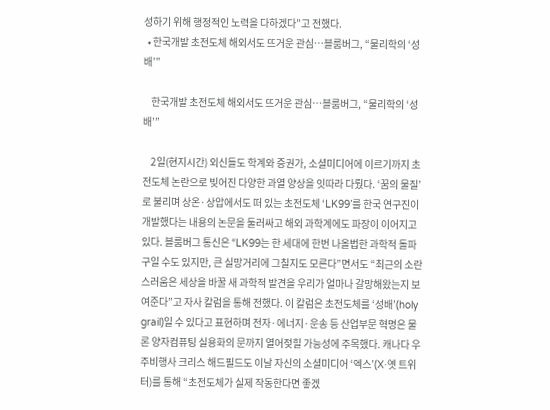성하기 위해 행정적인 노력을 다하겠다”고 전했다.
  • 한국개발 초전도체 해외서도 뜨거운 관심…블룸버그, “물리학의 ‘성배’”

    한국개발 초전도체 해외서도 뜨거운 관심…블룸버그, “물리학의 ‘성배’”

    2일(현지시간) 외신들도 학계와 증권가, 소셜미디어에 이르기까지 초전도체 논란으로 빚어진 다양한 과열 양상을 잇따라 다뤘다. ‘꿈의 물질’로 불리며 상온·상압에서도 떠 있는 초전도체 ‘LK99’를 한국 연구진이 개발했다는 내용의 논문을 둘러싸고 해외 과학계에도 파장이 이어지고 있다. 블룸버그 통신은 “LK99는 한 세대에 한번 나올법한 과학적 돌파구일 수도 있지만, 큰 실망거리에 그칠지도 모른다”면서도 “최근의 소란스러움은 세상을 바꿀 새 과학적 발견을 우리가 얼마나 갈망해왔는지 보여준다”고 자사 칼럼을 통해 전했다. 이 칼럼은 초전도체를 ‘성배’(holy grail)일 수 있다고 표현하며 전자·에너지·운송 등 산업부문 혁명은 물론 양자컴퓨팅 실용화의 문까지 열어젖힐 가능성에 주목했다. 캐나다 우주비행사 크리스 해드필드도 이날 자신의 소셜미디어 ‘엑스’(X·옛 트위터)를 통해 “초전도체가 실제 작동한다면 좋겠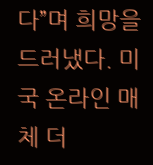다”며 희망을 드러냈다. 미국 온라인 매체 더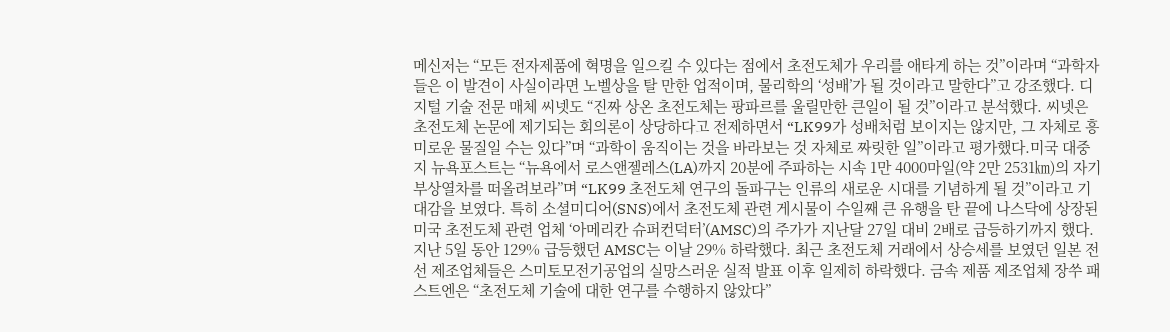메신저는 “모든 전자제품에 혁명을 일으킬 수 있다는 점에서 초전도체가 우리를 애타게 하는 것”이라며 “과학자들은 이 발견이 사실이라면 노벨상을 탈 만한 업적이며, 물리학의 ‘성배’가 될 것이라고 말한다”고 강조했다. 디지털 기술 전문 매체 씨넷도 “진짜 상온 초전도체는 팡파르를 울릴만한 큰일이 될 것”이라고 분석했다. 씨넷은 초전도체 논문에 제기되는 회의론이 상당하다고 전제하면서 “LK99가 성배처럼 보이지는 않지만, 그 자체로 흥미로운 물질일 수는 있다”며 “과학이 움직이는 것을 바라보는 것 자체로 짜릿한 일”이라고 평가했다.미국 대중지 뉴욕포스트는 “뉴욕에서 로스앤젤레스(LA)까지 20분에 주파하는 시속 1만 4000마일(약 2만 2531㎞)의 자기부상열차를 떠올려보라”며 “LK99 초전도체 연구의 돌파구는 인류의 새로운 시대를 기념하게 될 것”이라고 기대감을 보였다. 특히 소셜미디어(SNS)에서 초전도체 관련 게시물이 수일째 큰 유행을 탄 끝에 나스닥에 상장된 미국 초전도체 관련 업체 ‘아메리칸 슈퍼컨덕터’(AMSC)의 주가가 지난달 27일 대비 2배로 급등하기까지 했다. 지난 5일 동안 129% 급등했던 AMSC는 이날 29% 하락했다. 최근 초전도체 거래에서 상승세를 보였던 일본 전선 제조업체들은 스미토모전기공업의 실망스러운 실적 발표 이후 일제히 하락했다. 금속 제품 제조업체 장쑤 패스트엔은 “초전도체 기술에 대한 연구를 수행하지 않았다”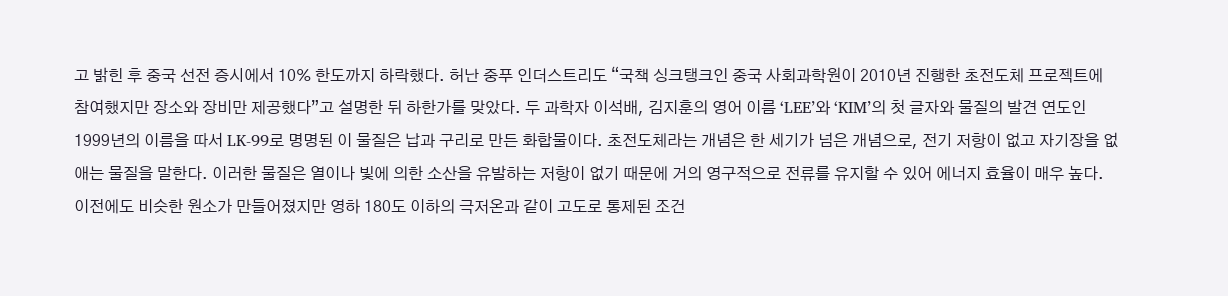고 밝힌 후 중국 선전 증시에서 10% 한도까지 하락했다. 허난 중푸 인더스트리도 “국책 싱크탱크인 중국 사회과학원이 2010년 진행한 초전도체 프로젝트에 참여했지만 장소와 장비만 제공했다”고 설명한 뒤 하한가를 맞았다. 두 과학자 이석배, 김지훈의 영어 이름 ‘LEE’와 ‘KIM’의 첫 글자와 물질의 발견 연도인 1999년의 이름을 따서 LK-99로 명명된 이 물질은 납과 구리로 만든 화합물이다. 초전도체라는 개념은 한 세기가 넘은 개념으로, 전기 저항이 없고 자기장을 없애는 물질을 말한다. 이러한 물질은 열이나 빛에 의한 소산을 유발하는 저항이 없기 때문에 거의 영구적으로 전류를 유지할 수 있어 에너지 효율이 매우 높다. 이전에도 비슷한 원소가 만들어졌지만 영하 180도 이하의 극저온과 같이 고도로 통제된 조건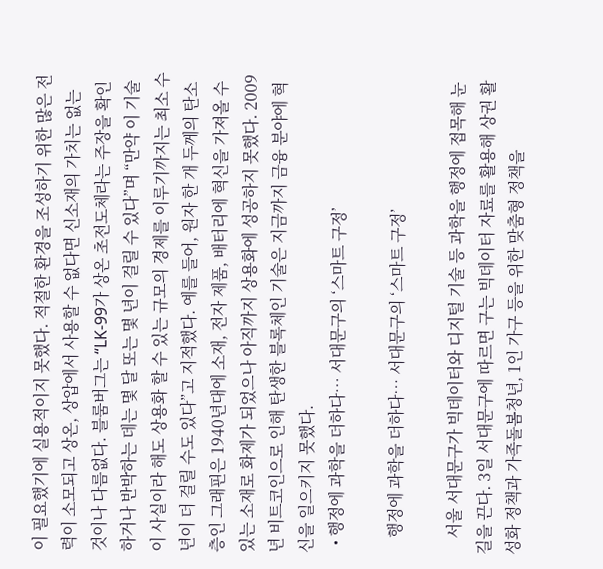이 필요했기에 실용적이지 못했다. 적절한 환경을 조성하기 위한 많은 전력이 소모되고 상온, 상압에서 사용할 수 없다면 신소재의 가치는 없는 것이나 다름없다. 블룸버그는 “LK-99가 상온 초전도체라는 주장을 확인하거나 반박하는 데는 몇 달 또는 몇 년이 걸릴 수 있다”며 “만약 이 기술이 사실이라 해도 상용화 할 수 있는 규모의 경제를 이루기까지는 최소 수년이 더 걸릴 수도 있다”고 지적했다. 예를 들어, 원자 한 개 두께의 탄소 층인 그래핀은 1940년대에 소재, 전자 제품, 배터리에 혁신을 가져올 수 있는 소재로 화제가 되었으나 아직까지 상용화에 성공하지 못했다. 2009년 비트코인으로 인해 탄생한 블록체인 기술은 지금까지 금융 분야에 혁신을 일으키지 못했다.
  • 행정에 과학을 더하다… 서대문구의 ‘스마트 구정’

    행정에 과학을 더하다… 서대문구의 ‘스마트 구정’

    서울 서대문구가 빅데이터와 디지털 기술 등 과학을 행정에 접목해 눈길을 끈다. 3일 서대문구에 따르면 구는 빅데이터 자료를 활용해 상권 활성화 정책과 가족돌봄청년, 1인 가구 등을 위한 맞춤형 정책을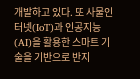개발하고 있다. 또 사물인터넷(IoT)과 인공지능(AI)을 활용한 스마트 기술을 기반으로 반지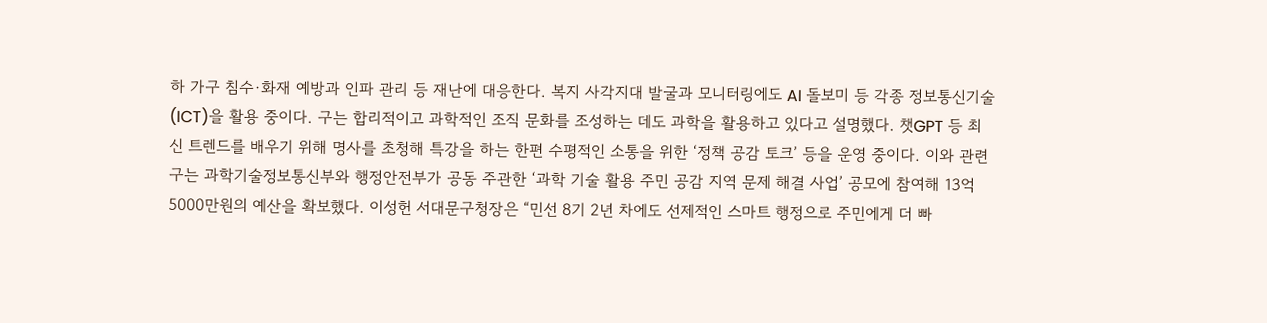하 가구 침수·화재 예방과 인파 관리 등 재난에 대응한다. 복지 사각지대 발굴과 모니터링에도 AI 돌보미 등 각종 정보통신기술(ICT)을 활용 중이다. 구는 합리적이고 과학적인 조직 문화를 조성하는 데도 과학을 활용하고 있다고 설명했다. 챗GPT 등 최신 트렌드를 배우기 위해 명사를 초청해 특강을 하는 한편 수평적인 소통을 위한 ‘정책 공감 토크’ 등을 운영 중이다. 이와 관련 구는 과학기술정보통신부와 행정안전부가 공동 주관한 ‘과학 기술 활용 주민 공감 지역 문제 해결 사업’ 공모에 참여해 13억 5000만원의 예산을 확보했다. 이성헌 서대문구청장은 “민선 8기 2년 차에도 선제적인 스마트 행정으로 주민에게 더 빠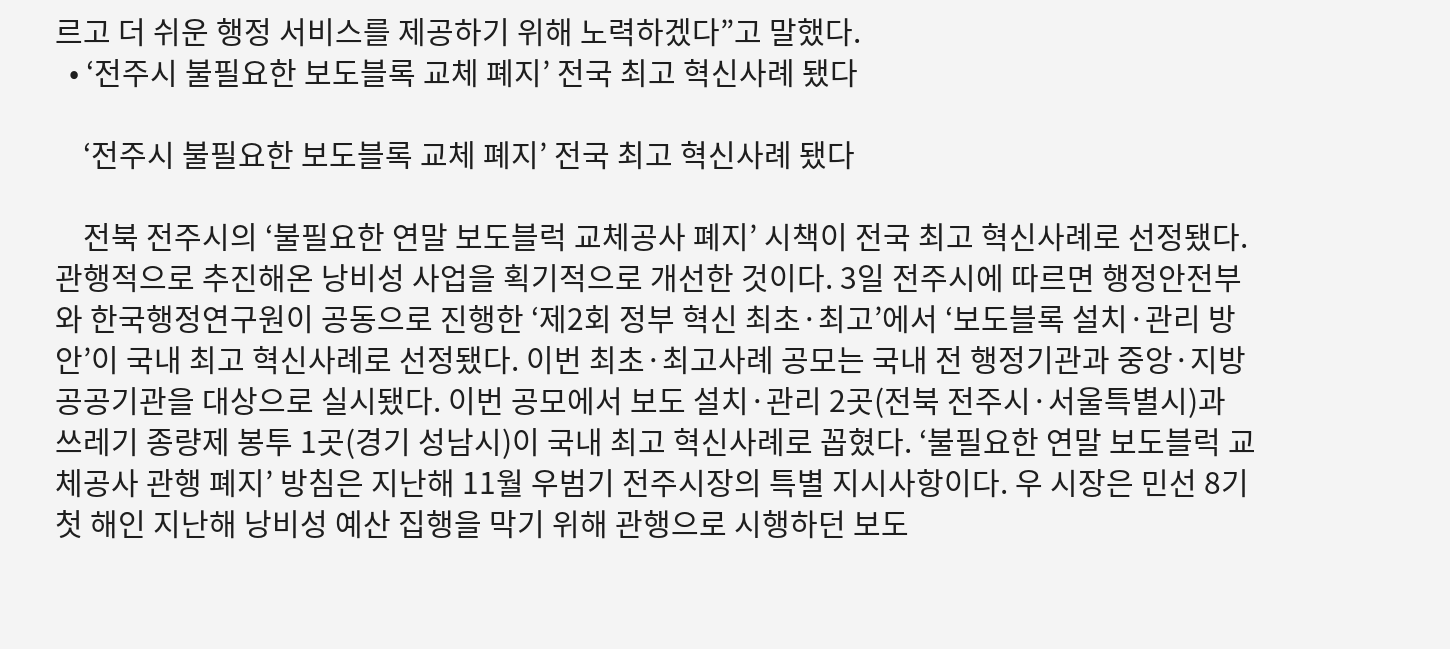르고 더 쉬운 행정 서비스를 제공하기 위해 노력하겠다”고 말했다.
  • ‘전주시 불필요한 보도블록 교체 폐지’ 전국 최고 혁신사례 됐다

    ‘전주시 불필요한 보도블록 교체 폐지’ 전국 최고 혁신사례 됐다

    전북 전주시의 ‘불필요한 연말 보도블럭 교체공사 폐지’ 시책이 전국 최고 혁신사례로 선정됐다. 관행적으로 추진해온 낭비성 사업을 획기적으로 개선한 것이다. 3일 전주시에 따르면 행정안전부와 한국행정연구원이 공동으로 진행한 ‘제2회 정부 혁신 최초·최고’에서 ‘보도블록 설치·관리 방안’이 국내 최고 혁신사례로 선정됐다. 이번 최초·최고사례 공모는 국내 전 행정기관과 중앙·지방 공공기관을 대상으로 실시됐다. 이번 공모에서 보도 설치·관리 2곳(전북 전주시·서울특별시)과 쓰레기 종량제 봉투 1곳(경기 성남시)이 국내 최고 혁신사례로 꼽혔다. ‘불필요한 연말 보도블럭 교체공사 관행 폐지’ 방침은 지난해 11월 우범기 전주시장의 특별 지시사항이다. 우 시장은 민선 8기 첫 해인 지난해 낭비성 예산 집행을 막기 위해 관행으로 시행하던 보도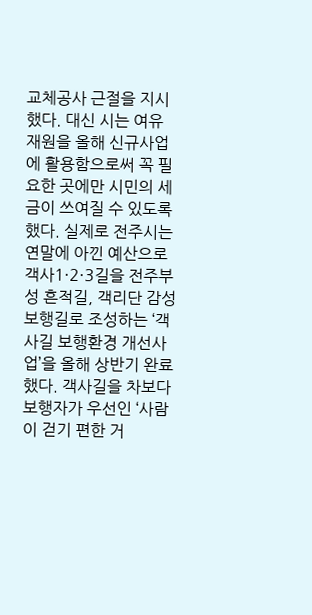교체공사 근절을 지시했다. 대신 시는 여유 재원을 올해 신규사업에 활용함으로써 꼭 필요한 곳에만 시민의 세금이 쓰여질 수 있도록 했다. 실제로 전주시는 연말에 아낀 예산으로 객사1·2·3길을 전주부성 흔적길, 객리단 감성 보행길로 조성하는 ‘객사길 보행환경 개선사업’을 올해 상반기 완료했다. 객사길을 차보다 보행자가 우선인 ‘사람이 걷기 편한 거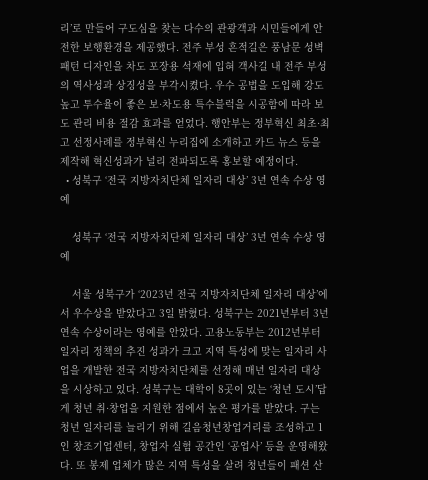리’로 만들어 구도심을 찾는 다수의 관광객과 시민들에게 안전한 보행환경을 제공했다. 전주 부성 흔적길은 풍남문 성벽 패턴 디자인을 차도 포장용 석재에 입혀 객사길 내 전주 부성의 역사성과 상징성을 부각시켰다. 우수 공법을 도입해 강도 높고 투수율이 좋은 보·차도용 특수블럭을 시공함에 따라 보도 관리 비용 절감 효과를 얻었다. 행안부는 정부혁신 최초·최고 선정사례를 정부혁신 누리집에 소개하고 카드 뉴스 등을 제작해 혁신성과가 널리 전파되도록 홍보할 예정이다.
  • 성북구 ‘전국 지방자치단체 일자리 대상’ 3년 연속 수상 영예

    성북구 ‘전국 지방자치단체 일자리 대상’ 3년 연속 수상 영예

    서울 성북구가 ‘2023년 전국 지방자치단체 일자리 대상’에서 우수상을 받았다고 3일 밝혔다. 성북구는 2021년부터 3년 연속 수상이라는 영예를 안았다. 고용노동부는 2012년부터 일자리 정책의 추진 성과가 크고 지역 특성에 맞는 일자리 사업을 개발한 전국 지방자치단체를 선정해 매년 일자리 대상을 시상하고 있다. 성북구는 대학이 8곳이 있는 ‘청년 도시’답게 청년 취·창업을 지원한 점에서 높은 평가를 받았다. 구는 청년 일자리를 늘리기 위해 길음청년창업거리를 조성하고 1인 창조기업센터, 창업자 실험 공간인 ‘공업사’ 등을 운영해왔다. 또 봉제 업체가 많은 지역 특성을 살려 청년들이 패션 산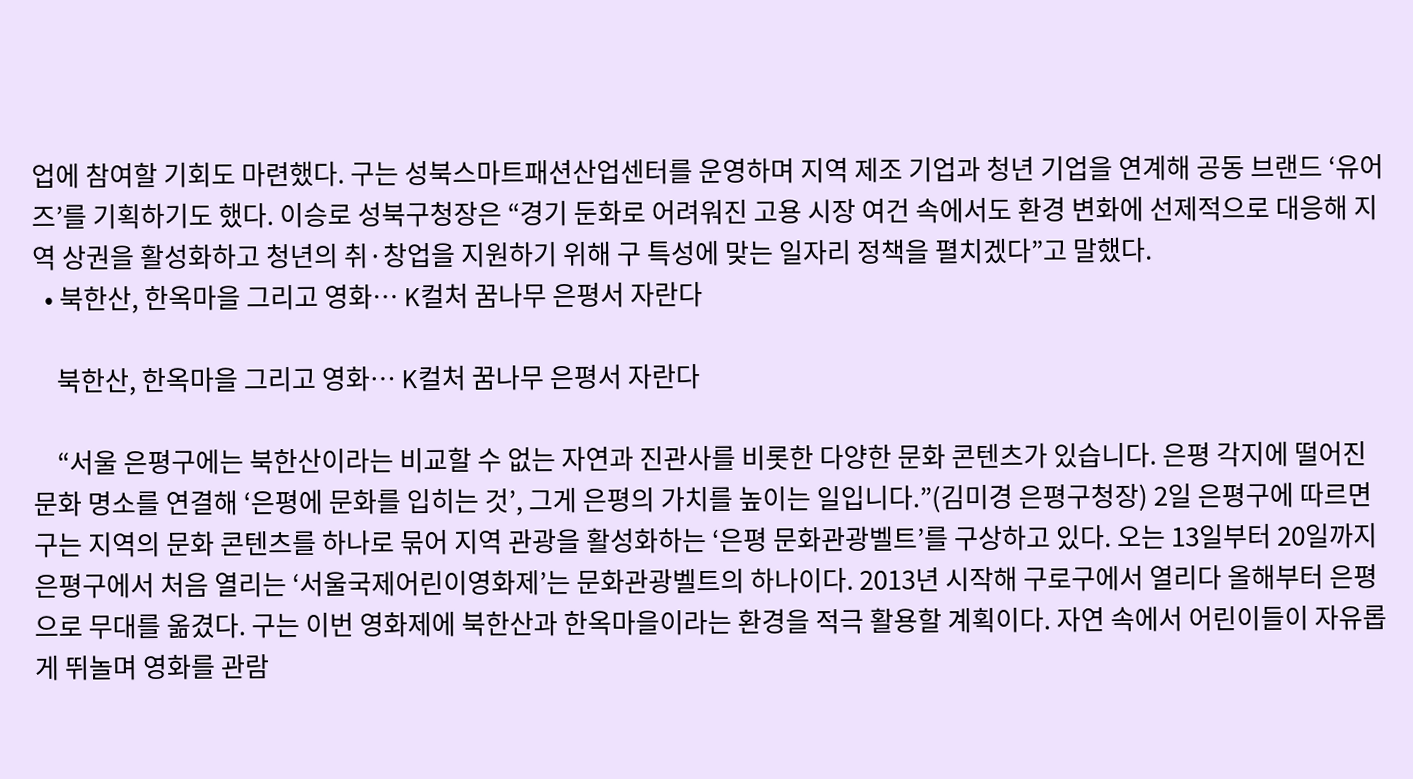업에 참여할 기회도 마련했다. 구는 성북스마트패션산업센터를 운영하며 지역 제조 기업과 청년 기업을 연계해 공동 브랜드 ‘유어즈’를 기획하기도 했다. 이승로 성북구청장은 “경기 둔화로 어려워진 고용 시장 여건 속에서도 환경 변화에 선제적으로 대응해 지역 상권을 활성화하고 청년의 취·창업을 지원하기 위해 구 특성에 맞는 일자리 정책을 펼치겠다”고 말했다.
  • 북한산, 한옥마을 그리고 영화… K컬처 꿈나무 은평서 자란다

    북한산, 한옥마을 그리고 영화… K컬처 꿈나무 은평서 자란다

    “서울 은평구에는 북한산이라는 비교할 수 없는 자연과 진관사를 비롯한 다양한 문화 콘텐츠가 있습니다. 은평 각지에 떨어진 문화 명소를 연결해 ‘은평에 문화를 입히는 것’, 그게 은평의 가치를 높이는 일입니다.”(김미경 은평구청장) 2일 은평구에 따르면 구는 지역의 문화 콘텐츠를 하나로 묶어 지역 관광을 활성화하는 ‘은평 문화관광벨트’를 구상하고 있다. 오는 13일부터 20일까지 은평구에서 처음 열리는 ‘서울국제어린이영화제’는 문화관광벨트의 하나이다. 2013년 시작해 구로구에서 열리다 올해부터 은평으로 무대를 옮겼다. 구는 이번 영화제에 북한산과 한옥마을이라는 환경을 적극 활용할 계획이다. 자연 속에서 어린이들이 자유롭게 뛰놀며 영화를 관람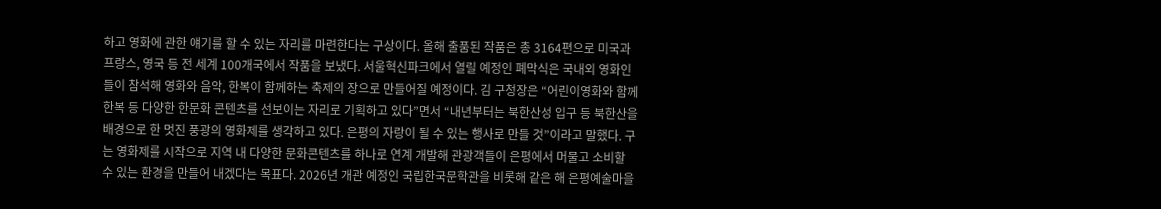하고 영화에 관한 얘기를 할 수 있는 자리를 마련한다는 구상이다. 올해 출품된 작품은 총 3164편으로 미국과 프랑스, 영국 등 전 세계 100개국에서 작품을 보냈다. 서울혁신파크에서 열릴 예정인 폐막식은 국내외 영화인들이 참석해 영화와 음악, 한복이 함께하는 축제의 장으로 만들어질 예정이다. 김 구청장은 “어린이영화와 함께 한복 등 다양한 한문화 콘텐츠를 선보이는 자리로 기획하고 있다”면서 “내년부터는 북한산성 입구 등 북한산을 배경으로 한 멋진 풍광의 영화제를 생각하고 있다. 은평의 자랑이 될 수 있는 행사로 만들 것”이라고 말했다. 구는 영화제를 시작으로 지역 내 다양한 문화콘텐츠를 하나로 연계 개발해 관광객들이 은평에서 머물고 소비할 수 있는 환경을 만들어 내겠다는 목표다. 2026년 개관 예정인 국립한국문학관을 비롯해 같은 해 은평예술마을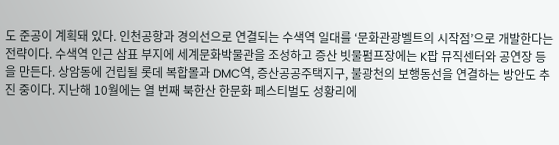도 준공이 계획돼 있다. 인천공항과 경의선으로 연결되는 수색역 일대를 ‘문화관광벨트의 시작점’으로 개발한다는 전략이다. 수색역 인근 삼표 부지에 세계문화박물관을 조성하고 증산 빗물펌프장에는 K팝 뮤직센터와 공연장 등을 만든다. 상암동에 건립될 롯데 복합몰과 DMC역, 증산공공주택지구, 불광천의 보행동선을 연결하는 방안도 추진 중이다. 지난해 10월에는 열 번째 북한산 한문화 페스티벌도 성황리에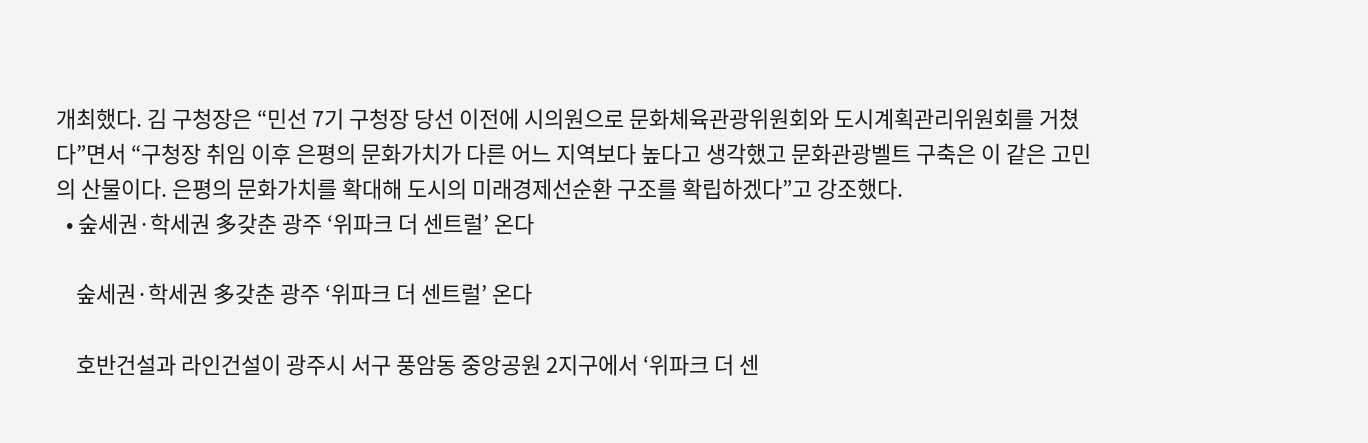개최했다. 김 구청장은 “민선 7기 구청장 당선 이전에 시의원으로 문화체육관광위원회와 도시계획관리위원회를 거쳤다”면서 “구청장 취임 이후 은평의 문화가치가 다른 어느 지역보다 높다고 생각했고 문화관광벨트 구축은 이 같은 고민의 산물이다. 은평의 문화가치를 확대해 도시의 미래경제선순환 구조를 확립하겠다”고 강조했다.
  • 숲세권·학세권 多갖춘 광주 ‘위파크 더 센트럴’ 온다

    숲세권·학세권 多갖춘 광주 ‘위파크 더 센트럴’ 온다

    호반건설과 라인건설이 광주시 서구 풍암동 중앙공원 2지구에서 ‘위파크 더 센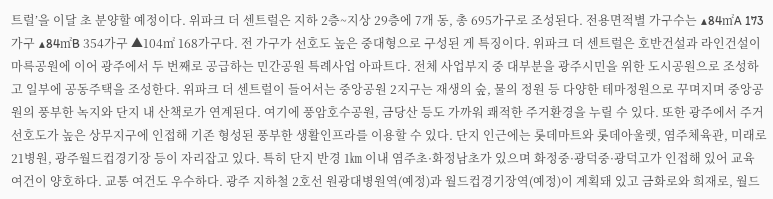트럴’을 이달 초 분양할 예정이다. 위파크 더 센트럴은 지하 2층~지상 29층에 7개 동, 총 695가구로 조성된다. 전용면적별 가구수는 ▲84㎡A 173가구 ▲84㎡B 354가구 ▲104㎡ 168가구다. 전 가구가 선호도 높은 중대형으로 구성된 게 특징이다. 위파크 더 센트럴은 호반건설과 라인건설이 마륵공원에 이어 광주에서 두 번째로 공급하는 민간공원 특례사업 아파트다. 전체 사업부지 중 대부분을 광주시민을 위한 도시공원으로 조성하고 일부에 공동주택을 조성한다. 위파크 더 센트럴이 들어서는 중앙공원 2지구는 재생의 숲, 물의 정원 등 다양한 테마정원으로 꾸며지며 중앙공원의 풍부한 녹지와 단지 내 산책로가 연계된다. 여기에 풍암호수공원, 금당산 등도 가까워 쾌적한 주거환경을 누릴 수 있다. 또한 광주에서 주거 선호도가 높은 상무지구에 인접해 기존 형성된 풍부한 생활인프라를 이용할 수 있다. 단지 인근에는 롯데마트와 롯데아울렛, 염주체육관, 미래로21병원, 광주월드컵경기장 등이 자리잡고 있다. 특히 단지 반경 1㎞ 이내 염주초·화정남초가 있으며 화정중·광덕중·광덕고가 인접해 있어 교육 여건이 양호하다. 교통 여건도 우수하다. 광주 지하철 2호선 원광대병원역(예정)과 월드컵경기장역(예정)이 계획돼 있고 금화로와 희재로, 월드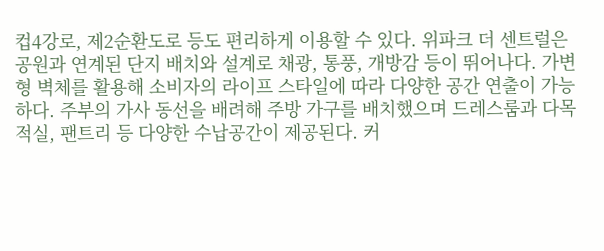컵4강로, 제2순환도로 등도 편리하게 이용할 수 있다. 위파크 더 센트럴은 공원과 연계된 단지 배치와 설계로 채광, 통풍, 개방감 등이 뛰어나다. 가변형 벽체를 활용해 소비자의 라이프 스타일에 따라 다양한 공간 연출이 가능하다. 주부의 가사 동선을 배려해 주방 가구를 배치했으며 드레스룸과 다목적실, 팬트리 등 다양한 수납공간이 제공된다. 커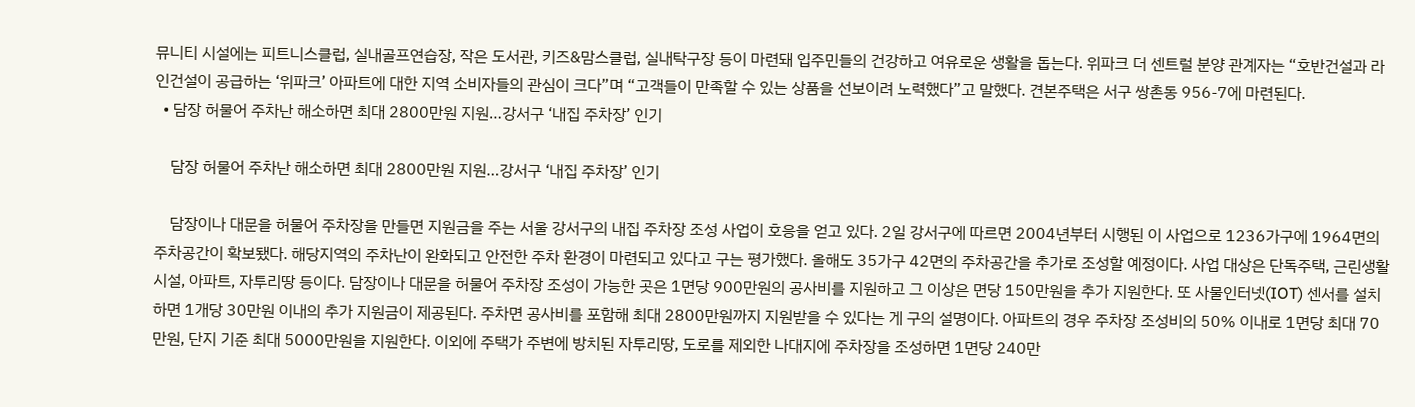뮤니티 시설에는 피트니스클럽, 실내골프연습장, 작은 도서관, 키즈&맘스클럽, 실내탁구장 등이 마련돼 입주민들의 건강하고 여유로운 생활을 돕는다. 위파크 더 센트럴 분양 관계자는 “호반건설과 라인건설이 공급하는 ‘위파크’ 아파트에 대한 지역 소비자들의 관심이 크다”며 “고객들이 만족할 수 있는 상품을 선보이려 노력했다”고 말했다. 견본주택은 서구 쌍촌동 956-7에 마련된다.
  • 담장 허물어 주차난 해소하면 최대 2800만원 지원…강서구 ‘내집 주차장’ 인기

    담장 허물어 주차난 해소하면 최대 2800만원 지원…강서구 ‘내집 주차장’ 인기

    담장이나 대문을 허물어 주차장을 만들면 지원금을 주는 서울 강서구의 내집 주차장 조성 사업이 호응을 얻고 있다. 2일 강서구에 따르면 2004년부터 시행된 이 사업으로 1236가구에 1964면의 주차공간이 확보됐다. 해당지역의 주차난이 완화되고 안전한 주차 환경이 마련되고 있다고 구는 평가했다. 올해도 35가구 42면의 주차공간을 추가로 조성할 예정이다. 사업 대상은 단독주택, 근린생활시설, 아파트, 자투리땅 등이다. 담장이나 대문을 허물어 주차장 조성이 가능한 곳은 1면당 900만원의 공사비를 지원하고 그 이상은 면당 150만원을 추가 지원한다. 또 사물인터넷(IOT) 센서를 설치하면 1개당 30만원 이내의 추가 지원금이 제공된다. 주차면 공사비를 포함해 최대 2800만원까지 지원받을 수 있다는 게 구의 설명이다. 아파트의 경우 주차장 조성비의 50% 이내로 1면당 최대 70만원, 단지 기준 최대 5000만원을 지원한다. 이외에 주택가 주변에 방치된 자투리땅, 도로를 제외한 나대지에 주차장을 조성하면 1면당 240만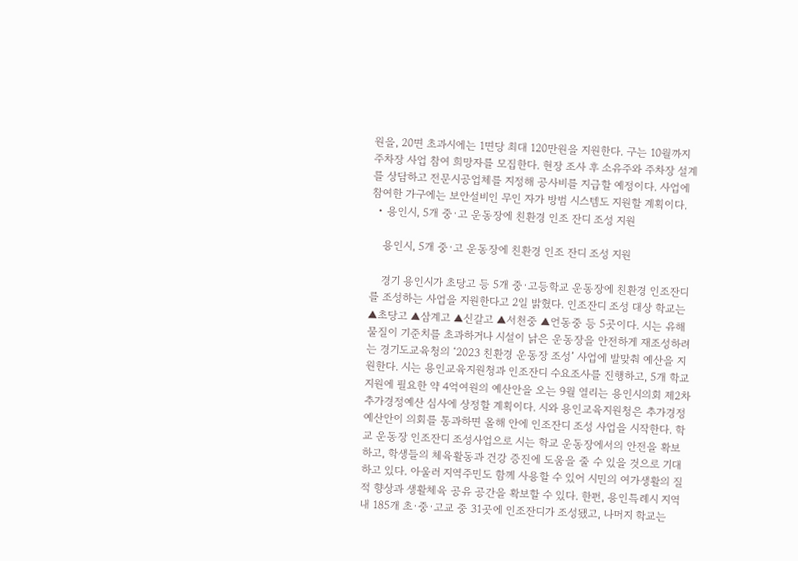원을, 20면 초과시에는 1면당 최대 120만원을 지원한다. 구는 10월까지 주차장 사업 참여 희망자를 모집한다. 현장 조사 후 소유주와 주차장 설계를 상담하고 전문시공업체를 지정해 공사비를 지급할 예정이다. 사업에 참여한 가구에는 보안설비인 무인 자가 방범 시스템도 지원할 계획이다.
  • 용인시, 5개 중·고 운동장에 친환경 인조 잔디 조성 지원

    용인시, 5개 중·고 운동장에 친환경 인조 잔디 조성 지원

    경기 용인시가 초당고 등 5개 중·고등학교 운동장에 친환경 인조잔디를 조성하는 사업을 지원한다고 2일 밝혔다. 인조잔디 조성 대상 학교는 ▲초당고 ▲삼계고 ▲신갈고 ▲서천중 ▲언동중 등 5곳이다. 시는 유해물질이 기준치를 초과하거나 시설이 낡은 운동장을 안전하게 재조성하려는 경기도교육청의 ‘2023 친환경 운동장 조성’ 사업에 발맞춰 예산을 지원한다. 시는 용인교육지원청과 인조잔디 수요조사를 진행하고, 5개 학교 지원에 필요한 약 4억여원의 예산안을 오는 9월 열리는 용인시의회 제2차 추가경정예산 심사에 상정할 계획이다. 시와 용인교육지원청은 추가경정 예산안이 의회를 통과하면 올해 안에 인조잔디 조성 사업을 시작한다. 학교 운동장 인조잔디 조성사업으로 시는 학교 운동장에서의 안전을 확보하고, 학생들의 체육활동과 건강 증진에 도움을 줄 수 있을 것으로 기대하고 있다. 아울러 지역주민도 함께 사용할 수 있어 시민의 여가생활의 질적 향상과 생활체육 공유 공간을 확보할 수 있다. 한편, 용인특례시 지역 내 185개 초·중·고교 중 31곳에 인조잔디가 조성됐고, 나머지 학교는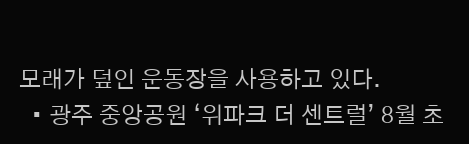모래가 덮인 운동장을 사용하고 있다.
  • 광주 중앙공원 ‘위파크 더 센트럴’ 8월 초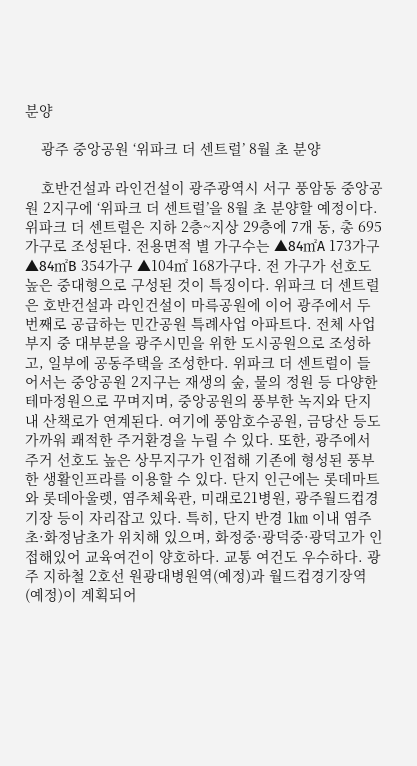분양

    광주 중앙공원 ‘위파크 더 센트럴’ 8월 초 분양

    호반건설과 라인건설이 광주광역시 서구 풍암동 중앙공원 2지구에 ‘위파크 더 센트럴’을 8월 초 분양할 예정이다. 위파크 더 센트럴은 지하 2층~지상 29층에 7개 동, 총 695가구로 조성된다. 전용면적 별 가구수는 ▲84㎡A 173가구 ▲84㎡B 354가구 ▲104㎡ 168가구다. 전 가구가 선호도 높은 중대형으로 구성된 것이 특징이다. 위파크 더 센트럴은 호반건설과 라인건설이 마륵공원에 이어 광주에서 두 번째로 공급하는 민간공원 특례사업 아파트다. 전체 사업부지 중 대부분을 광주시민을 위한 도시공원으로 조성하고, 일부에 공동주택을 조성한다. 위파크 더 센트럴이 들어서는 중앙공원 2지구는 재생의 숲, 물의 정원 등 다양한 테마정원으로 꾸며지며, 중앙공원의 풍부한 녹지와 단지내 산책로가 연계된다. 여기에 풍암호수공원, 금당산 등도 가까워 쾌적한 주거환경을 누릴 수 있다. 또한, 광주에서 주거 선호도 높은 상무지구가 인접해 기존에 형성된 풍부한 생활인프라를 이용할 수 있다. 단지 인근에는 롯데마트와 롯데아울렛, 염주체육관, 미래로21병원, 광주월드컵경기장 등이 자리잡고 있다. 특히, 단지 반경 1㎞ 이내 염주초·화정남초가 위치해 있으며, 화정중·광덕중·광덕고가 인접해있어 교육여건이 양호하다. 교통 여건도 우수하다. 광주 지하철 2호선 원광대병원역(예정)과 월드컵경기장역(예정)이 계획되어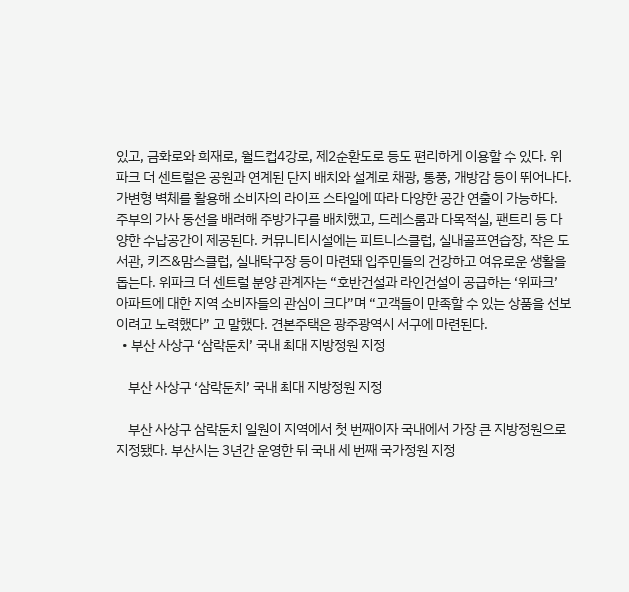있고, 금화로와 희재로, 월드컵4강로, 제2순환도로 등도 편리하게 이용할 수 있다. 위파크 더 센트럴은 공원과 연계된 단지 배치와 설계로 채광, 통풍, 개방감 등이 뛰어나다. 가변형 벽체를 활용해 소비자의 라이프 스타일에 따라 다양한 공간 연출이 가능하다. 주부의 가사 동선을 배려해 주방가구를 배치했고, 드레스룸과 다목적실, 팬트리 등 다양한 수납공간이 제공된다. 커뮤니티시설에는 피트니스클럽, 실내골프연습장, 작은 도서관, 키즈&맘스클럽, 실내탁구장 등이 마련돼 입주민들의 건강하고 여유로운 생활을 돕는다. 위파크 더 센트럴 분양 관계자는 “호반건설과 라인건설이 공급하는 ‘위파크’ 아파트에 대한 지역 소비자들의 관심이 크다”며 “고객들이 만족할 수 있는 상품을 선보이려고 노력했다” 고 말했다. 견본주택은 광주광역시 서구에 마련된다.
  • 부산 사상구 ‘삼락둔치’ 국내 최대 지방정원 지정

    부산 사상구 ‘삼락둔치’ 국내 최대 지방정원 지정

    부산 사상구 삼락둔치 일원이 지역에서 첫 번째이자 국내에서 가장 큰 지방정원으로 지정됐다. 부산시는 3년간 운영한 뒤 국내 세 번째 국가정원 지정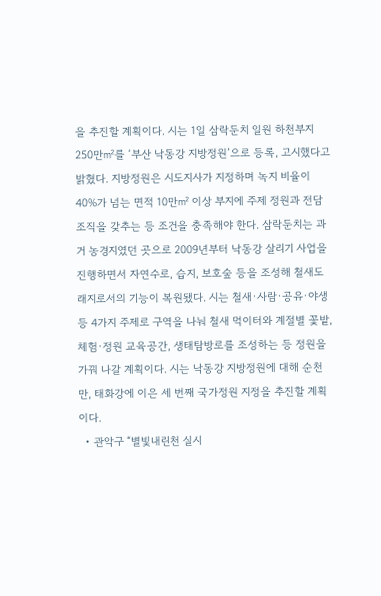을 추진할 계획이다. 시는 1일 삼락둔치 일원 하천부지 250만㎡를 ‘부산 낙동강 지방정원’으로 등록, 고시했다고 밝혔다. 지방정원은 시도지사가 지정하며 녹지 비율이 40%가 넘는 면적 10만㎡ 이상 부지에 주제 정원과 전담조직을 갖추는 등 조건을 충족해야 한다. 삼락둔치는 과거 농경지였던 곳으로 2009년부터 낙동강 살리기 사업을 진행하면서 자연수로, 습지, 보호숲 등을 조성해 철새도래지로서의 기능이 복원됐다. 시는 철새·사람·공유·야생 등 4가지 주제로 구역을 나눠 철새 먹이터와 계절별 꽃밭, 체험·정원 교육공간, 생태탐방로를 조성하는 등 정원을 가꿔 나갈 계획이다. 시는 낙동강 지방정원에 대해 순천만, 태화강에 이은 세 번째 국가정원 지정을 추진할 계획이다.
  • 관악구 “별빛내린천 실시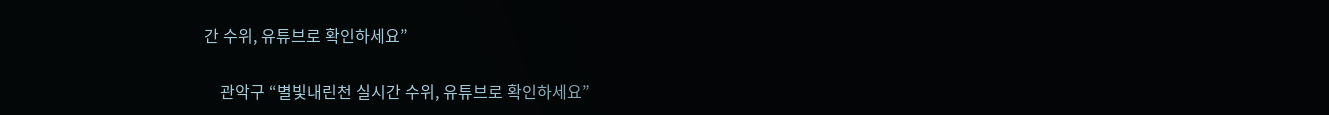간 수위, 유튜브로 확인하세요”

    관악구 “별빛내린천 실시간 수위, 유튜브로 확인하세요”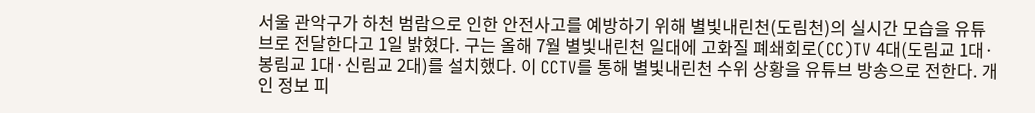서울 관악구가 하천 범람으로 인한 안전사고를 예방하기 위해 별빛내린천(도림천)의 실시간 모습을 유튜브로 전달한다고 1일 밝혔다. 구는 올해 7월 별빛내린천 일대에 고화질 폐쇄회로(CC)TV 4대(도림교 1대·봉림교 1대·신림교 2대)를 설치했다. 이 CCTV를 통해 별빛내린천 수위 상황을 유튜브 방송으로 전한다. 개인 정보 피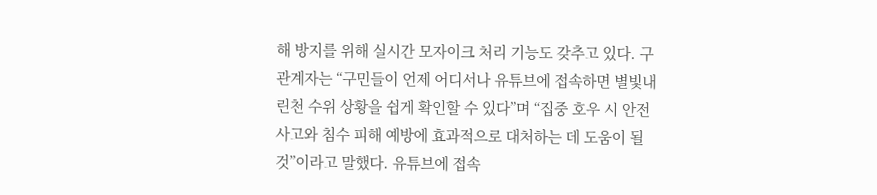해 방지를 위해 실시간 모자이크 처리 기능도 갖추고 있다. 구 관계자는 “구민들이 언제 어디서나 유튜브에 접속하면 별빛내린천 수위 상황을 쉽게 확인할 수 있다”며 “집중 호우 시 안전사고와 침수 피해 예방에 효과적으로 대처하는 데 도움이 될 것”이라고 말했다. 유튜브에 접속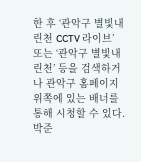한 후 ‘관악구 별빛내린천 CCTV 라이브’ 또는 ‘관악구 별빛내린천’ 등을 검색하거나 관악구 홈페이지 위쪽에 있는 배너를 통해 시청할 수 있다. 박준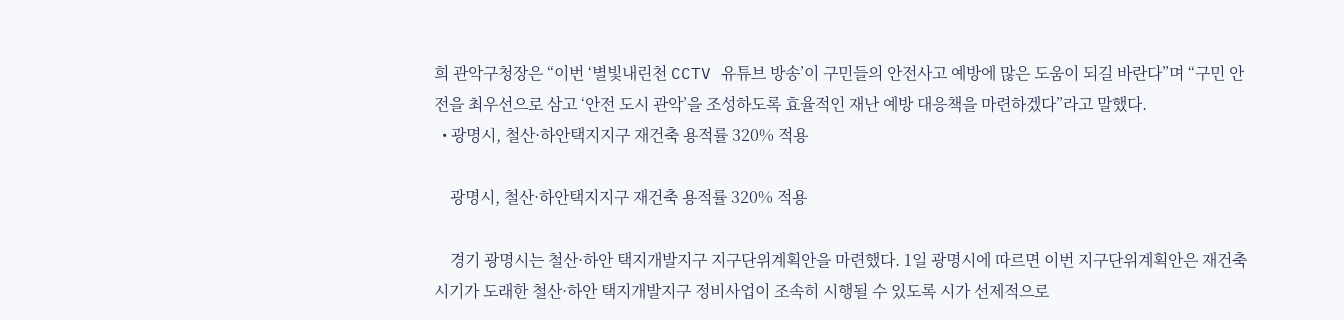희 관악구청장은 “이번 ‘별빛내린천 CCTV 유튜브 방송’이 구민들의 안전사고 예방에 많은 도움이 되길 바란다”며 “구민 안전을 최우선으로 삼고 ‘안전 도시 관악’을 조성하도록 효율적인 재난 예방 대응책을 마련하겠다”라고 말했다.
  • 광명시, 철산·하안택지지구 재건축 용적률 320% 적용

    광명시, 철산·하안택지지구 재건축 용적률 320% 적용

    경기 광명시는 철산·하안 택지개발지구 지구단위계획안을 마련했다. 1일 광명시에 따르면 이번 지구단위계획안은 재건축 시기가 도래한 철산·하안 택지개발지구 정비사업이 조속히 시행될 수 있도록 시가 선제적으로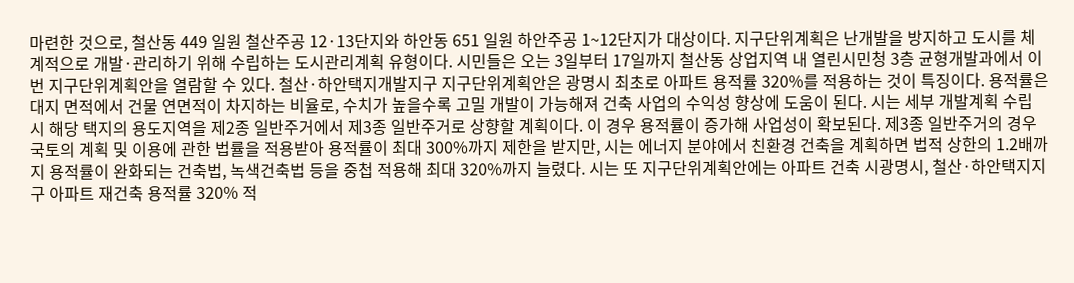마련한 것으로, 철산동 449 일원 철산주공 12·13단지와 하안동 651 일원 하안주공 1~12단지가 대상이다. 지구단위계획은 난개발을 방지하고 도시를 체계적으로 개발·관리하기 위해 수립하는 도시관리계획 유형이다. 시민들은 오는 3일부터 17일까지 철산동 상업지역 내 열린시민청 3층 균형개발과에서 이번 지구단위계획안을 열람할 수 있다. 철산·하안택지개발지구 지구단위계획안은 광명시 최초로 아파트 용적률 320%를 적용하는 것이 특징이다. 용적률은 대지 면적에서 건물 연면적이 차지하는 비율로, 수치가 높을수록 고밀 개발이 가능해져 건축 사업의 수익성 향상에 도움이 된다. 시는 세부 개발계획 수립 시 해당 택지의 용도지역을 제2종 일반주거에서 제3종 일반주거로 상향할 계획이다. 이 경우 용적률이 증가해 사업성이 확보된다. 제3종 일반주거의 경우 국토의 계획 및 이용에 관한 법률을 적용받아 용적률이 최대 300%까지 제한을 받지만, 시는 에너지 분야에서 친환경 건축을 계획하면 법적 상한의 1.2배까지 용적률이 완화되는 건축법, 녹색건축법 등을 중첩 적용해 최대 320%까지 늘렸다. 시는 또 지구단위계획안에는 아파트 건축 시광명시, 철산·하안택지지구 아파트 재건축 용적률 320% 적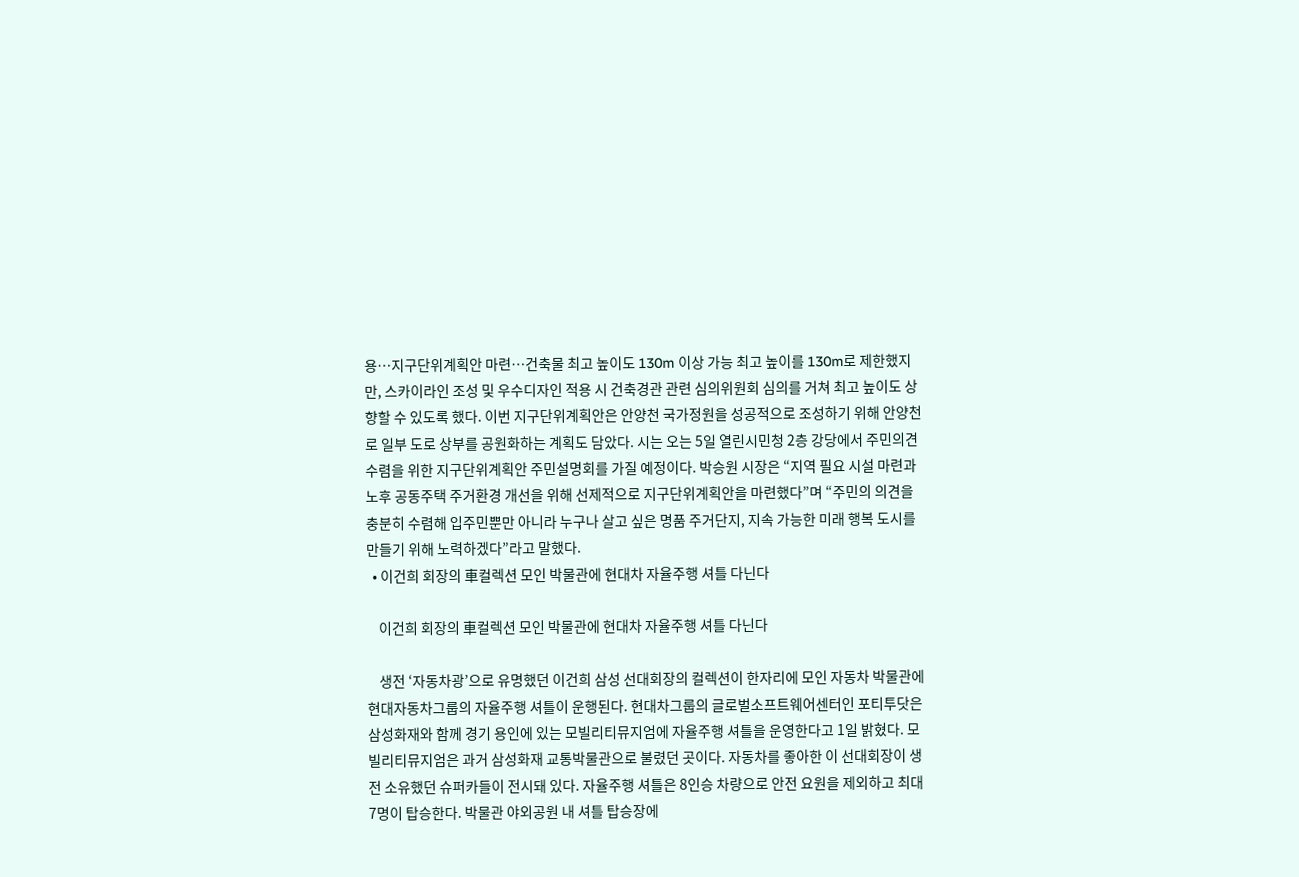용…지구단위계획안 마련…건축물 최고 높이도 130m 이상 가능 최고 높이를 130m로 제한했지만, 스카이라인 조성 및 우수디자인 적용 시 건축경관 관련 심의위원회 심의를 거쳐 최고 높이도 상향할 수 있도록 했다. 이번 지구단위계획안은 안양천 국가정원을 성공적으로 조성하기 위해 안양천로 일부 도로 상부를 공원화하는 계획도 담았다. 시는 오는 5일 열린시민청 2층 강당에서 주민의견 수렴을 위한 지구단위계획안 주민설명회를 가질 예정이다. 박승원 시장은 “지역 필요 시설 마련과 노후 공동주택 주거환경 개선을 위해 선제적으로 지구단위계획안을 마련했다”며 “주민의 의견을 충분히 수렴해 입주민뿐만 아니라 누구나 살고 싶은 명품 주거단지, 지속 가능한 미래 행복 도시를 만들기 위해 노력하겠다”라고 말했다.
  • 이건희 회장의 車컬렉션 모인 박물관에 현대차 자율주행 셔틀 다닌다

    이건희 회장의 車컬렉션 모인 박물관에 현대차 자율주행 셔틀 다닌다

    생전 ‘자동차광’으로 유명했던 이건희 삼성 선대회장의 컬렉션이 한자리에 모인 자동차 박물관에 현대자동차그룹의 자율주행 셔틀이 운행된다. 현대차그룹의 글로벌소프트웨어센터인 포티투닷은 삼성화재와 함께 경기 용인에 있는 모빌리티뮤지엄에 자율주행 셔틀을 운영한다고 1일 밝혔다. 모빌리티뮤지엄은 과거 삼성화재 교통박물관으로 불렸던 곳이다. 자동차를 좋아한 이 선대회장이 생전 소유했던 슈퍼카들이 전시돼 있다. 자율주행 셔틀은 8인승 차량으로 안전 요원을 제외하고 최대 7명이 탑승한다. 박물관 야외공원 내 셔틀 탑승장에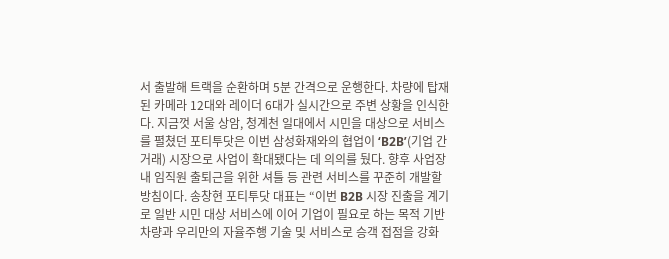서 출발해 트랙을 순환하며 5분 간격으로 운행한다. 차량에 탑재된 카메라 12대와 레이더 6대가 실시간으로 주변 상황을 인식한다. 지금껏 서울 상암, 청계천 일대에서 시민을 대상으로 서비스를 펼쳤던 포티투닷은 이번 삼성화재와의 협업이 ‘B2B’(기업 간 거래) 시장으로 사업이 확대됐다는 데 의의를 뒀다. 향후 사업장 내 임직원 출퇴근을 위한 셔틀 등 관련 서비스를 꾸준히 개발할 방침이다. 송창현 포티투닷 대표는 “이번 B2B 시장 진출을 계기로 일반 시민 대상 서비스에 이어 기업이 필요로 하는 목적 기반 차량과 우리만의 자율주행 기술 및 서비스로 승객 접점을 강화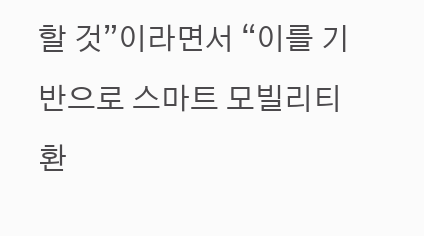할 것”이라면서 “이를 기반으로 스마트 모빌리티 환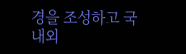경을 조성하고 국내외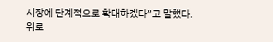시장에 단계적으로 확대하겠다”고 말했다.
위로